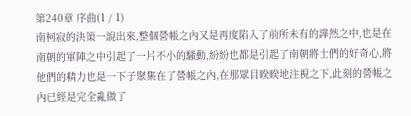第240章 序曲(1 / 1)
南柯寂的決策一說出來,整個營帳之內又是再度陷入了前所未有的譁然之中,也是在南朝的軍陣之中引起了一片不小的騷動,紛紛也都是引起了南朝將士們的好奇心,將他們的精力也是一下子聚集在了營帳之內,在那眾目睽睽地注視之下,此刻的營帳之內已經是完全亂做了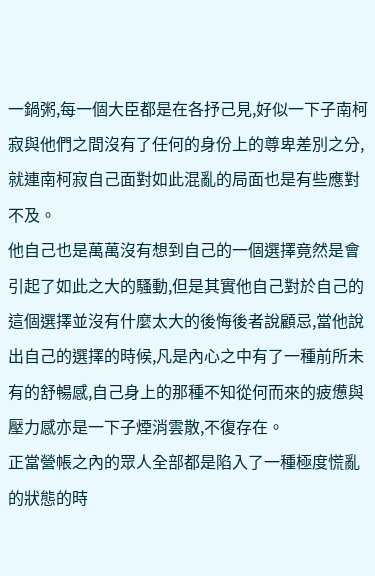一鍋粥,每一個大臣都是在各抒己見,好似一下子南柯寂與他們之間沒有了任何的身份上的尊卑差別之分,就連南柯寂自己面對如此混亂的局面也是有些應對不及。
他自己也是萬萬沒有想到自己的一個選擇竟然是會引起了如此之大的騷動,但是其實他自己對於自己的這個選擇並沒有什麼太大的後悔後者說顧忌,當他說出自己的選擇的時候,凡是內心之中有了一種前所未有的舒暢感,自己身上的那種不知從何而來的疲憊與壓力感亦是一下子煙消雲散,不復存在。
正當營帳之內的眾人全部都是陷入了一種極度慌亂的狀態的時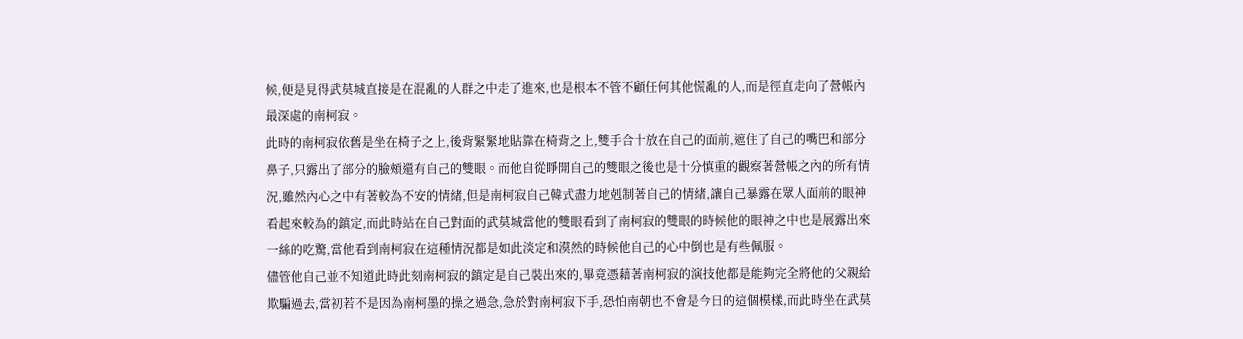候,便是見得武莫城直接是在混亂的人群之中走了進來,也是根本不管不顧任何其他慌亂的人,而是徑直走向了營帳內最深處的南柯寂。
此時的南柯寂依舊是坐在椅子之上,後背緊緊地貼靠在椅背之上,雙手合十放在自己的面前,遮住了自己的嘴巴和部分鼻子,只露出了部分的臉頰還有自己的雙眼。而他自從睜開自己的雙眼之後也是十分慎重的觀察著營帳之內的所有情況,雖然內心之中有著較為不安的情緒,但是南柯寂自己韓式盡力地剋制著自己的情緒,讓自己暴露在眾人面前的眼神看起來較為的鎮定,而此時站在自己對面的武莫城當他的雙眼看到了南柯寂的雙眼的時候他的眼神之中也是展露出來一絲的吃驚,當他看到南柯寂在這種情況都是如此淡定和漠然的時候他自己的心中倒也是有些佩服。
儘管他自己並不知道此時此刻南柯寂的鎮定是自己裝出來的,畢竟憑藉著南柯寂的演技他都是能夠完全將他的父親給欺騙過去,當初若不是因為南柯墨的操之過急,急於對南柯寂下手,恐怕南朝也不會是今日的這個模樣,而此時坐在武莫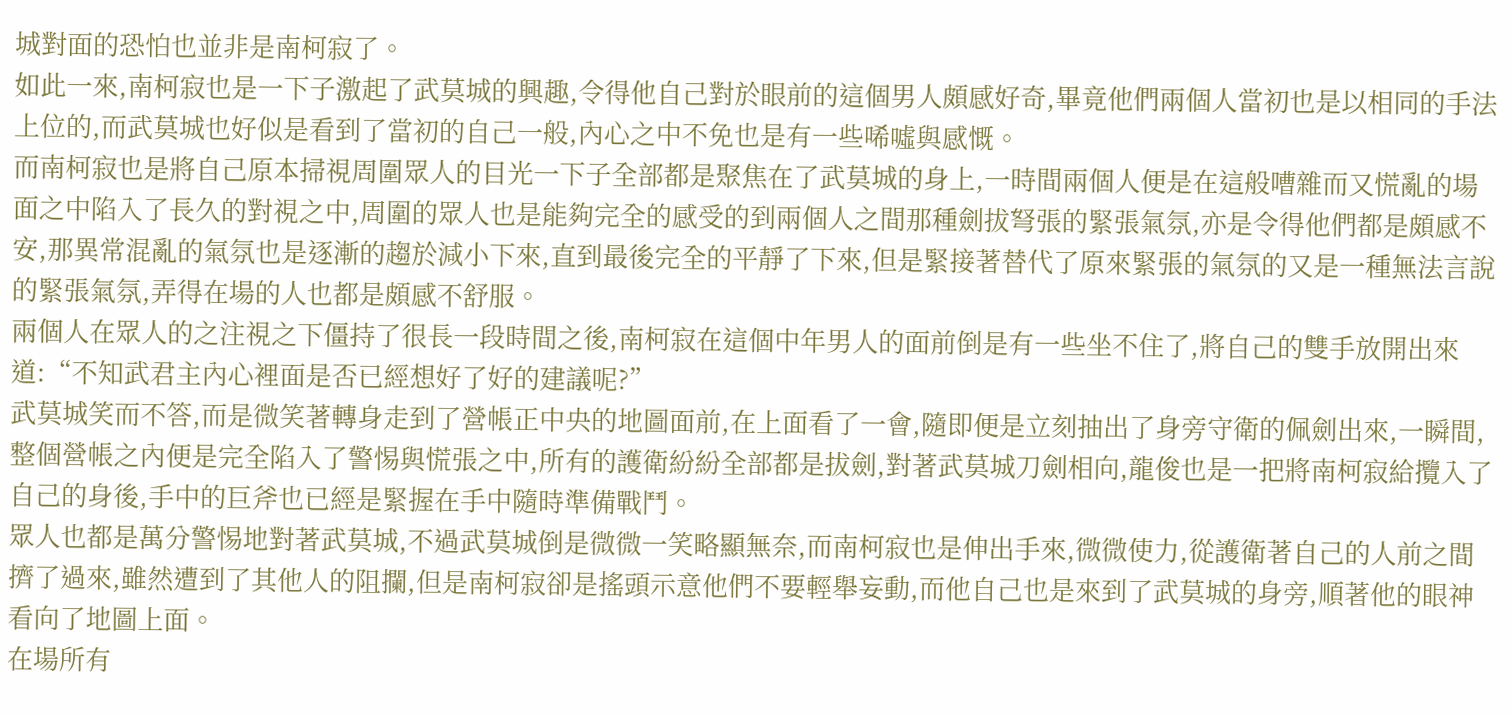城對面的恐怕也並非是南柯寂了。
如此一來,南柯寂也是一下子激起了武莫城的興趣,令得他自己對於眼前的這個男人頗感好奇,畢竟他們兩個人當初也是以相同的手法上位的,而武莫城也好似是看到了當初的自己一般,內心之中不免也是有一些唏噓與感慨。
而南柯寂也是將自己原本掃視周圍眾人的目光一下子全部都是聚焦在了武莫城的身上,一時間兩個人便是在這般嘈雜而又慌亂的場面之中陷入了長久的對視之中,周圍的眾人也是能夠完全的感受的到兩個人之間那種劍拔弩張的緊張氣氛,亦是令得他們都是頗感不安,那異常混亂的氣氛也是逐漸的趨於減小下來,直到最後完全的平靜了下來,但是緊接著替代了原來緊張的氣氛的又是一種無法言說的緊張氣氛,弄得在場的人也都是頗感不舒服。
兩個人在眾人的之注視之下僵持了很長一段時間之後,南柯寂在這個中年男人的面前倒是有一些坐不住了,將自己的雙手放開出來道:“不知武君主內心裡面是否已經想好了好的建議呢?”
武莫城笑而不答,而是微笑著轉身走到了營帳正中央的地圖面前,在上面看了一會,隨即便是立刻抽出了身旁守衛的佩劍出來,一瞬間,整個營帳之內便是完全陷入了警惕與慌張之中,所有的護衛紛紛全部都是拔劍,對著武莫城刀劍相向,龍俊也是一把將南柯寂給攬入了自己的身後,手中的巨斧也已經是緊握在手中隨時準備戰鬥。
眾人也都是萬分警惕地對著武莫城,不過武莫城倒是微微一笑略顯無奈,而南柯寂也是伸出手來,微微使力,從護衛著自己的人前之間擠了過來,雖然遭到了其他人的阻攔,但是南柯寂卻是搖頭示意他們不要輕舉妄動,而他自己也是來到了武莫城的身旁,順著他的眼神看向了地圖上面。
在場所有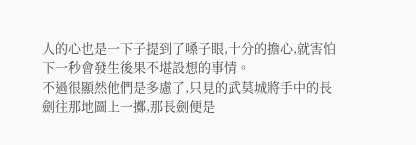人的心也是一下子提到了嗓子眼,十分的擔心,就害怕下一秒會發生後果不堪設想的事情。
不過很顯然他們是多慮了,只見的武莫城將手中的長劍往那地圖上一擲,那長劍便是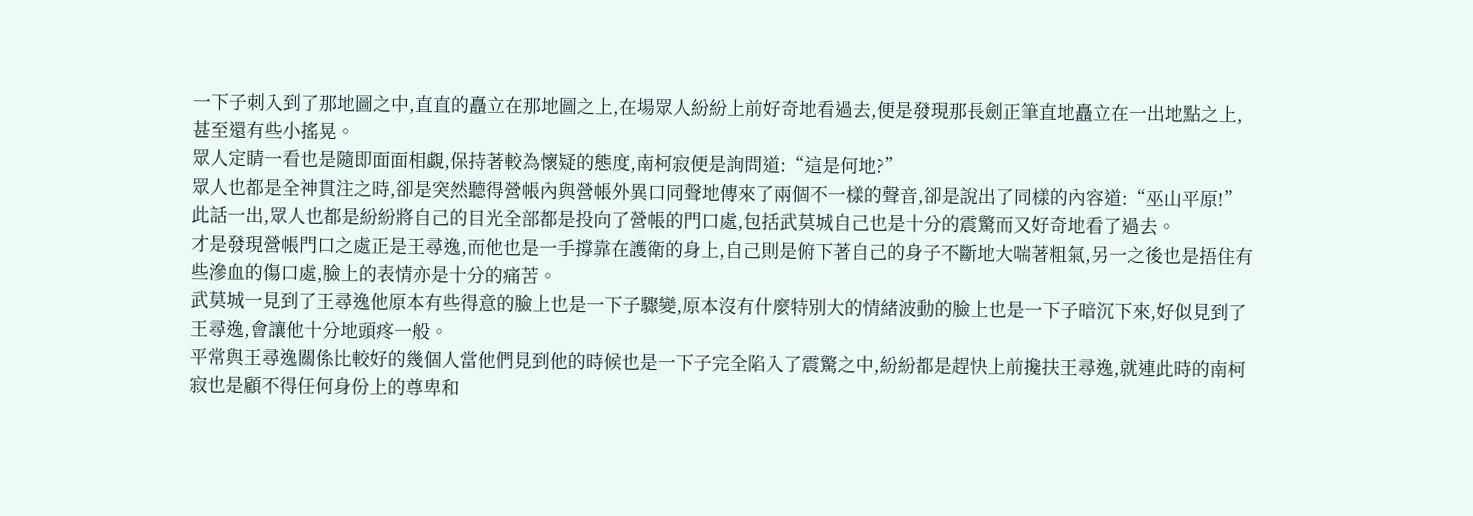一下子刺入到了那地圖之中,直直的矗立在那地圖之上,在場眾人紛紛上前好奇地看過去,便是發現那長劍正筆直地矗立在一出地點之上,甚至還有些小搖晃。
眾人定睛一看也是隨即面面相覷,保持著較為懷疑的態度,南柯寂便是詢問道:“這是何地?”
眾人也都是全神貫注之時,卻是突然聽得營帳內與營帳外異口同聲地傳來了兩個不一樣的聲音,卻是說出了同樣的內容道:“巫山平原!”
此話一出,眾人也都是紛紛將自己的目光全部都是投向了營帳的門口處,包括武莫城自己也是十分的震驚而又好奇地看了過去。
才是發現營帳門口之處正是王尋逸,而他也是一手撐靠在護衛的身上,自己則是俯下著自己的身子不斷地大喘著粗氣,另一之後也是捂住有些滲血的傷口處,臉上的表情亦是十分的痛苦。
武莫城一見到了王尋逸他原本有些得意的臉上也是一下子驟變,原本沒有什麼特別大的情緒波動的臉上也是一下子暗沉下來,好似見到了王尋逸,會讓他十分地頭疼一般。
平常與王尋逸關係比較好的幾個人當他們見到他的時候也是一下子完全陷入了震驚之中,紛紛都是趕快上前攙扶王尋逸,就連此時的南柯寂也是顧不得任何身份上的尊卑和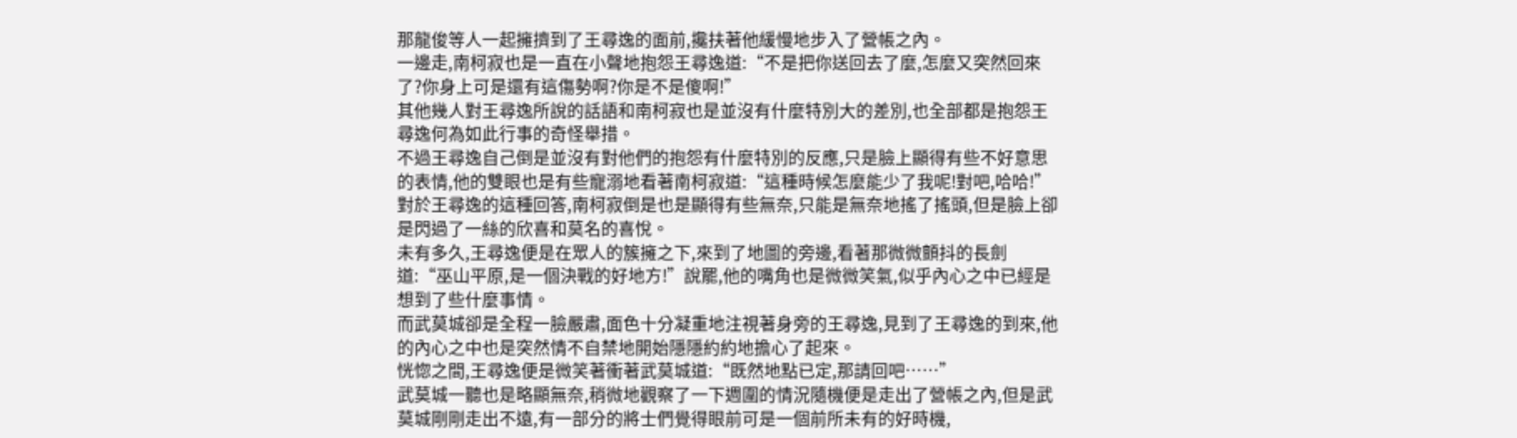那龍俊等人一起擁擠到了王尋逸的面前,攙扶著他緩慢地步入了營帳之內。
一邊走,南柯寂也是一直在小聲地抱怨王尋逸道:“不是把你送回去了麼,怎麼又突然回來了?你身上可是還有這傷勢啊?你是不是傻啊!”
其他幾人對王尋逸所說的話語和南柯寂也是並沒有什麼特別大的差別,也全部都是抱怨王尋逸何為如此行事的奇怪舉措。
不過王尋逸自己倒是並沒有對他們的抱怨有什麼特別的反應,只是臉上顯得有些不好意思的表情,他的雙眼也是有些寵溺地看著南柯寂道:“這種時候怎麼能少了我呢!對吧,哈哈!”
對於王尋逸的這種回答,南柯寂倒是也是顯得有些無奈,只能是無奈地搖了搖頭,但是臉上卻是閃過了一絲的欣喜和莫名的喜悅。
未有多久,王尋逸便是在眾人的簇擁之下,來到了地圖的旁邊,看著那微微顫抖的長劍道:“巫山平原,是一個決戰的好地方!”說罷,他的嘴角也是微微笑氣,似乎內心之中已經是想到了些什麼事情。
而武莫城卻是全程一臉嚴肅,面色十分凝重地注視著身旁的王尋逸,見到了王尋逸的到來,他的內心之中也是突然情不自禁地開始隱隱約約地擔心了起來。
恍惚之間,王尋逸便是微笑著衝著武莫城道:“既然地點已定,那請回吧……”
武莫城一聽也是略顯無奈,稍微地觀察了一下週圍的情況隨機便是走出了營帳之內,但是武莫城剛剛走出不遠,有一部分的將士們覺得眼前可是一個前所未有的好時機,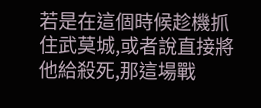若是在這個時候趁機抓住武莫城,或者說直接將他給殺死,那這場戰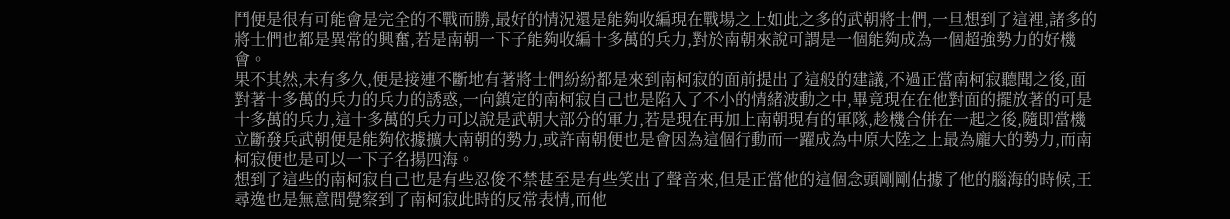鬥便是很有可能會是完全的不戰而勝,最好的情況還是能夠收編現在戰場之上如此之多的武朝將士們,一旦想到了這裡,諸多的將士們也都是異常的興奮,若是南朝一下子能夠收編十多萬的兵力,對於南朝來說可謂是一個能夠成為一個超強勢力的好機會。
果不其然,未有多久,便是接連不斷地有著將士們紛紛都是來到南柯寂的面前提出了這般的建議,不過正當南柯寂聽聞之後,面對著十多萬的兵力的兵力的誘惑,一向鎮定的南柯寂自己也是陷入了不小的情緒波動之中,畢竟現在在他對面的擺放著的可是十多萬的兵力,這十多萬的兵力可以說是武朝大部分的軍力,若是現在再加上南朝現有的軍隊,趁機合併在一起之後,隨即當機立斷發兵武朝便是能夠依據擴大南朝的勢力,或許南朝便也是會因為這個行動而一躍成為中原大陸之上最為龐大的勢力,而南柯寂便也是可以一下子名揚四海。
想到了這些的南柯寂自己也是有些忍俊不禁甚至是有些笑出了聲音來,但是正當他的這個念頭剛剛佔據了他的腦海的時候,王尋逸也是無意間覺察到了南柯寂此時的反常表情,而他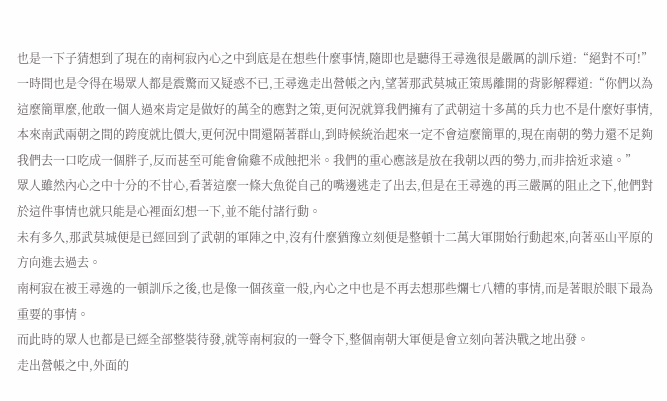也是一下子猜想到了現在的南柯寂內心之中到底是在想些什麼事情,隨即也是聽得王尋逸很是嚴厲的訓斥道:“絕對不可!”
一時間也是令得在場眾人都是震驚而又疑惑不已,王尋逸走出營帳之內,望著那武莫城正策馬離開的背影解釋道:“你們以為這麼簡單麼,他敢一個人過來肯定是做好的萬全的應對之策,更何況就算我們擁有了武朝這十多萬的兵力也不是什麼好事情,本來南武兩朝之間的跨度就比價大,更何況中間還隔著群山,到時候統治起來一定不會這麼簡單的,現在南朝的勢力還不足夠我們去一口吃成一個胖子,反而甚至可能會偷雞不成蝕把米。我們的重心應該是放在我朝以西的勢力,而非捨近求遠。”
眾人雖然內心之中十分的不甘心,看著這麼一條大魚從自己的嘴邊逃走了出去,但是在王尋逸的再三嚴厲的阻止之下,他們對於這件事情也就只能是心裡面幻想一下,並不能付諸行動。
未有多久,那武莫城便是已經回到了武朝的軍陣之中,沒有什麼猶豫立刻便是整頓十二萬大軍開始行動起來,向著巫山平原的方向進去過去。
南柯寂在被王尋逸的一頓訓斥之後,也是像一個孩童一般,內心之中也是不再去想那些爛七八糟的事情,而是著眼於眼下最為重要的事情。
而此時的眾人也都是已經全部整裝待發,就等南柯寂的一聲令下,整個南朝大軍便是會立刻向著決戰之地出發。
走出營帳之中,外面的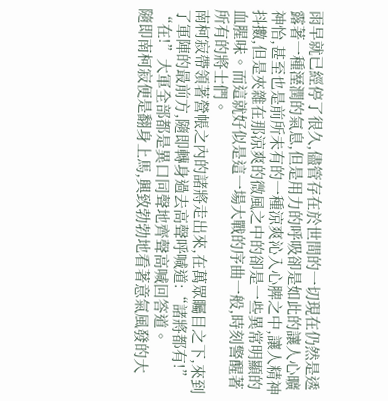雨早就已經停了很久,儘管存在於世間的一切現在仍然是透露著一種溼潤的氣息,但是用力的呼吸卻是如此的讓人心曠神怡,甚至也是前所未有的一種涼爽沁入心脾之中,讓人精神抖擻,但是夾雜在那涼爽的微風之中的卻是一些異常明顯的血腥味。而這就好似是這一場大戰的序曲一般,時刻警醒著所有的將士們。
南柯寂帶領著營帳之內的諸將走出來,在萬眾矚目之下,來到了軍陣的最前方,隨即轉身過去高聲呼喊道:“諸將都有!”
“在!”大軍全部都是異口同聲地齊聲高喊回答道。
隨即南柯寂便是翻身上馬,興致勃勃地看著意氣風發的大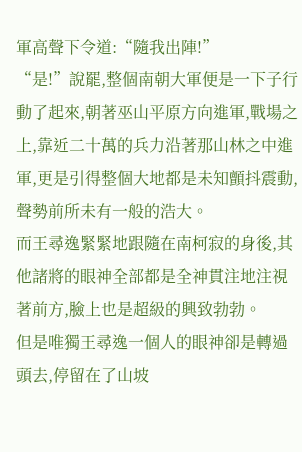軍高聲下令道:“隨我出陣!”
“是!”說罷,整個南朝大軍便是一下子行動了起來,朝著巫山平原方向進軍,戰場之上,靠近二十萬的兵力沿著那山林之中進軍,更是引得整個大地都是未知顫抖震動,聲勢前所未有一般的浩大。
而王尋逸緊緊地跟隨在南柯寂的身後,其他諸將的眼神全部都是全神貫注地注視著前方,臉上也是超級的興致勃勃。
但是唯獨王尋逸一個人的眼神卻是轉過頭去,停留在了山坡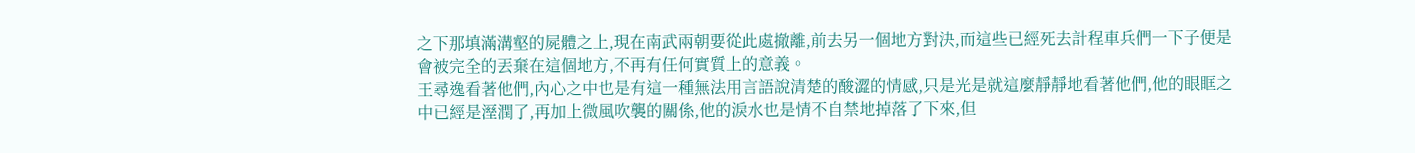之下那填滿溝壑的屍體之上,現在南武兩朝要從此處撤離,前去另一個地方對決,而這些已經死去計程車兵們一下子便是會被完全的丟棄在這個地方,不再有任何實質上的意義。
王尋逸看著他們,內心之中也是有這一種無法用言語說清楚的酸澀的情感,只是光是就這麼靜靜地看著他們,他的眼眶之中已經是溼潤了,再加上微風吹襲的關係,他的淚水也是情不自禁地掉落了下來,但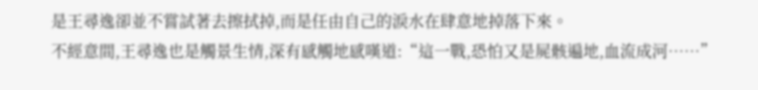是王尋逸卻並不嘗試著去擦拭掉,而是任由自己的淚水在肆意地掉落下來。
不經意間,王尋逸也是觸景生情,深有感觸地感嘆道:“這一戰,恐怕又是屍骸遍地,血流成河……”